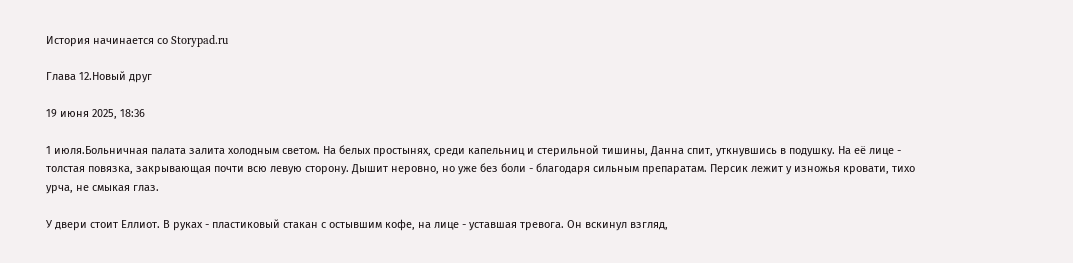История начинается со Storypad.ru

Глава 12.Новый друг

19 июня 2025, 18:36

1 июля.Больничная палата залита холодным светом. На белых простынях, среди капельниц и стерильной тишины, Данна спит, уткнувшись в подушку. На её лице - толстая повязка, закрывающая почти всю левую сторону. Дышит неровно, но уже без боли - благодаря сильным препаратам. Персик лежит у изножья кровати, тихо урча, не смыкая глаз.

У двери стоит Еллиот. В руках - пластиковый стакан с остывшим кофе, на лице - уставшая тревога. Он вскинул взгляд,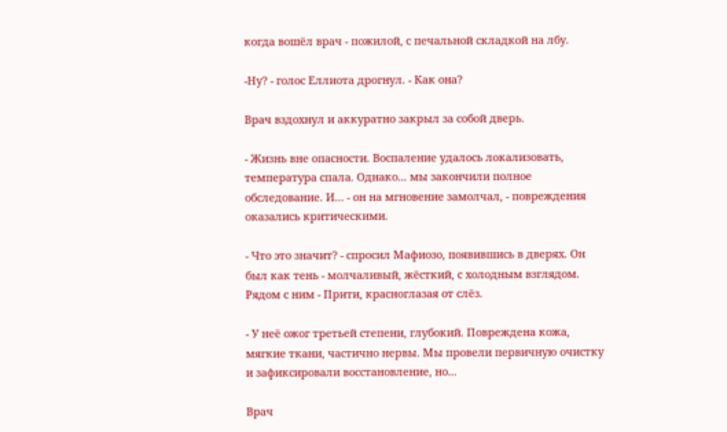когда вошёл врач - пожилой, с печальной складкой на лбу.

-Ну? - голос Еллиота дрогнул. - Как она?

Врач вздохнул и аккуратно закрыл за собой дверь.

- Жизнь вне опасности. Воспаление удалось локализовать, температура спала. Однако... мы закончили полное обследование. И... - он на мгновение замолчал, - повреждения оказались критическими.

- Что это значит? - спросил Мафиозо, появившись в дверях. Он был как тень - молчаливый, жёсткий, с холодным взглядом. Рядом с ним - Прити, красноглазая от слёз.

- У неё ожог третьей степени, глубокий. Повреждена кожа, мягкие ткани, частично нервы. Мы провели первичную очистку и зафиксировали восстановление, но...

Врач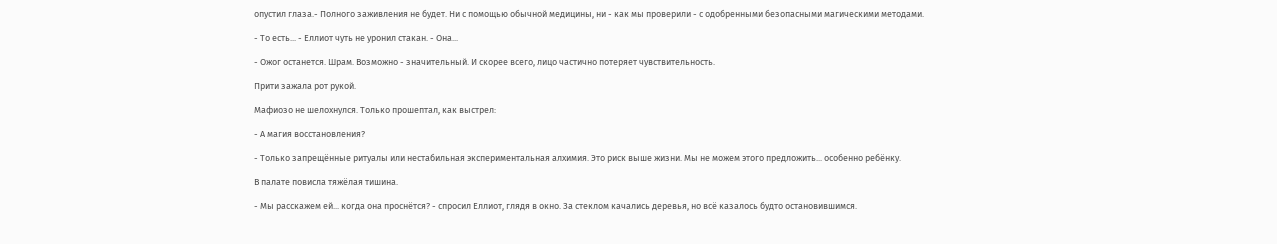опустил глаза.- Полного заживления не будет. Ни с помощью обычной медицины, ни - как мы проверили - с одобренными безопасными магическими методами.

- То есть... - Еллиот чуть не уронил стакан. - Она...

- Ожог останется. Шрам. Возможно - значительный. И скорее всего, лицо частично потеряет чувствительность.

Прити зажала рот рукой.

Мафиозо не шелохнулся. Только прошептал, как выстрел:

- А магия восстановления?

- Только запрещённые ритуалы или нестабильная экспериментальная алхимия. Это риск выше жизни. Мы не можем этого предложить... особенно ребёнку.

В палате повисла тяжёлая тишина.

- Мы расскажем ей... когда она проснётся? - спросил Еллиот, глядя в окно. За стеклом качались деревья, но всё казалось будто остановившимся.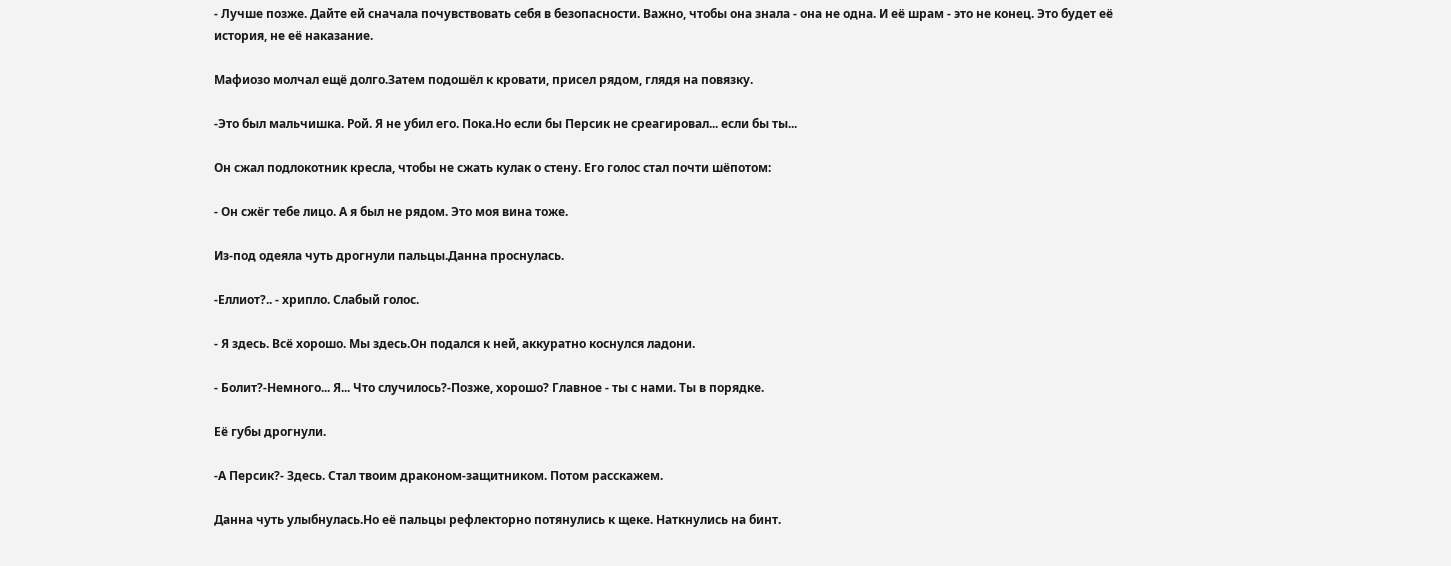- Лучше позже. Дайте ей сначала почувствовать себя в безопасности. Важно, чтобы она знала - она не одна. И её шрам - это не конец. Это будет её история, не её наказание.

Мафиозо молчал ещё долго.Затем подошёл к кровати, присел рядом, глядя на повязку.

-Это был мальчишка. Рой. Я не убил его. Пока.Но если бы Персик не среагировал... если бы ты...

Он сжал подлокотник кресла, чтобы не сжать кулак о стену. Его голос стал почти шёпотом:

- Он сжёг тебе лицо. А я был не рядом. Это моя вина тоже.

Из-под одеяла чуть дрогнули пальцы.Данна проснулась.

-Еллиот?.. - хрипло. Слабый голос.

- Я здесь. Всё хорошо. Мы здесь.Он подался к ней, аккуратно коснулся ладони.

- Болит?-Немного... Я... Что случилось?-Позже, хорошо? Главное - ты с нами. Ты в порядке.

Её губы дрогнули.

-А Персик?- Здесь. Стал твоим драконом-защитником. Потом расскажем.

Данна чуть улыбнулась.Но её пальцы рефлекторно потянулись к щеке. Наткнулись на бинт.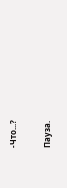-Что...?

Пауза.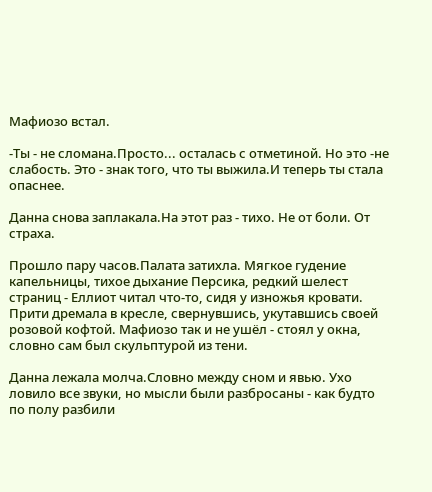Мафиозо встал.

-Ты - не сломана.Просто... осталась с отметиной. Но это -не слабость. Это - знак того, что ты выжила.И теперь ты стала опаснее.

Данна снова заплакала.На этот раз - тихо. Не от боли. От страха.

Прошло пару часов.Палата затихла. Мягкое гудение капельницы, тихое дыхание Персика, редкий шелест страниц - Еллиот читал что-то, сидя у изножья кровати. Прити дремала в кресле, свернувшись, укутавшись своей розовой кофтой. Мафиозо так и не ушёл - стоял у окна, словно сам был скульптурой из тени.

Данна лежала молча.Словно между сном и явью. Ухо ловило все звуки, но мысли были разбросаны - как будто по полу разбили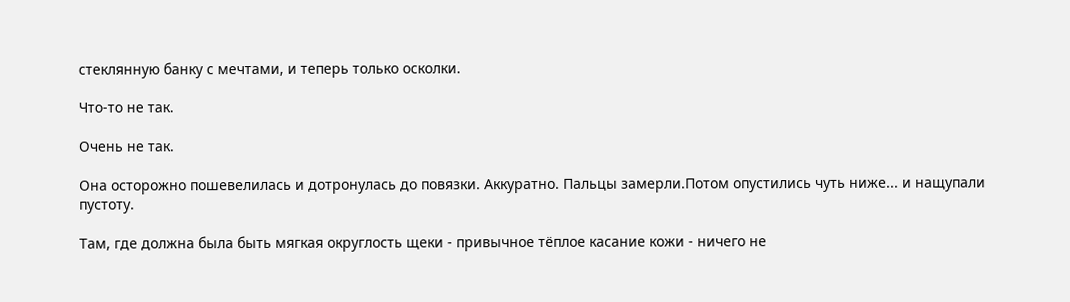стеклянную банку с мечтами, и теперь только осколки.

Что-то не так.

Очень не так.

Она осторожно пошевелилась и дотронулась до повязки. Аккуратно. Пальцы замерли.Потом опустились чуть ниже... и нащупали пустоту.

Там, где должна была быть мягкая округлость щеки - привычное тёплое касание кожи - ничего не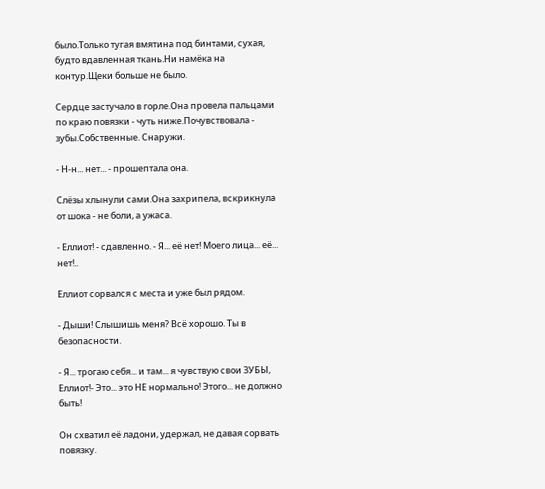было.Только тугая вмятина под бинтами, сухая, будто вдавленная ткань.Ни намёка на контур.Щеки больше не было.

Сердце застучало в горле.Она провела пальцами по краю повязки - чуть ниже.Почувствовала - зубы.Собственные. Снаружи.

- Н-н... нет... - прошептала она.

Слёзы хлынули сами.Она захрипела, вскрикнула от шока - не боли, а ужаса.

- Еллиот! - сдавленно. - Я... её нет! Моего лица... её... нет!..

Еллиот сорвался с места и уже был рядом.

- Дыши! Слышишь меня? Всё хорошо. Ты в безопасности.

- Я... трогаю себя... и там... я чувствую свои ЗУБЫ, Еллиот!- Это... это НЕ нормально! Этого... не должно быть!

Он схватил её ладони, удержал, не давая сорвать повязку.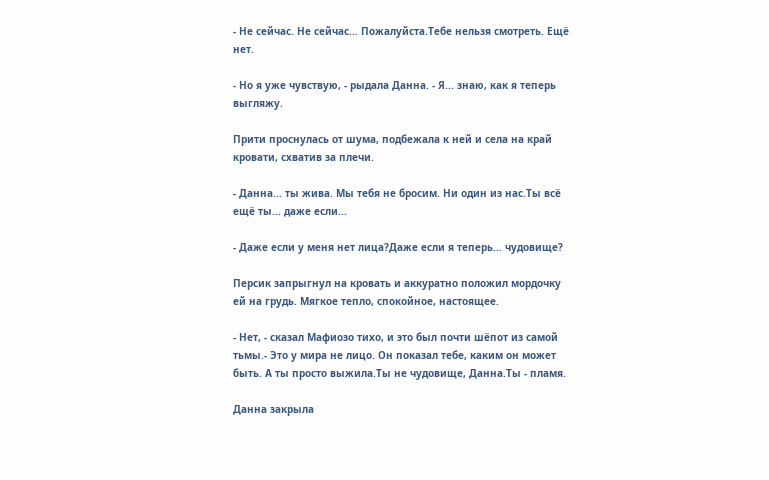- Не сейчас. Не сейчас... Пожалуйста.Тебе нельзя смотреть. Ещё нет.

- Но я уже чувствую, - рыдала Данна. - Я... знаю, как я теперь выгляжу.

Прити проснулась от шума, подбежала к ней и села на край кровати, схватив за плечи.

- Данна... ты жива. Мы тебя не бросим. Ни один из нас.Ты всё ещё ты... даже если...

- Даже если у меня нет лица?Даже если я теперь... чудовище?

Персик запрыгнул на кровать и аккуратно положил мордочку ей на грудь. Мягкое тепло, спокойное, настоящее.

- Нет, - сказал Мафиозо тихо, и это был почти шёпот из самой тьмы.- Это у мира не лицо. Он показал тебе, каким он может быть. А ты просто выжила.Ты не чудовище, Данна.Ты - пламя.

Данна закрыла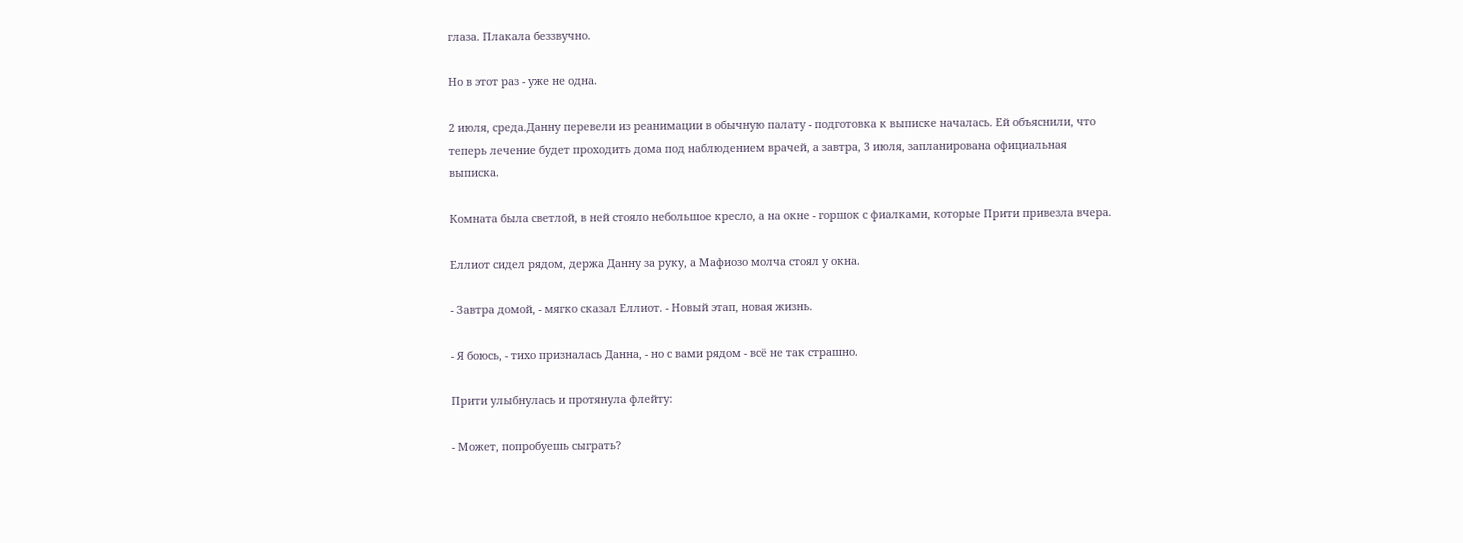глаза. Плакала беззвучно.

Но в этот раз - уже не одна.

2 июля, среда.Данну перевели из реанимации в обычную палату - подготовка к выписке началась. Ей объяснили, что теперь лечение будет проходить дома под наблюдением врачей, а завтра, 3 июля, запланирована официальная выписка.

Комната была светлой, в ней стояло небольшое кресло, а на окне - горшок с фиалками, которые Прити привезла вчера.

Еллиот сидел рядом, держа Данну за руку, а Мафиозо молча стоял у окна.

- Завтра домой, - мягко сказал Еллиот. - Новый этап, новая жизнь.

- Я боюсь, - тихо призналась Данна, - но с вами рядом - всё не так страшно.

Прити улыбнулась и протянула флейту:

- Может, попробуешь сыграть?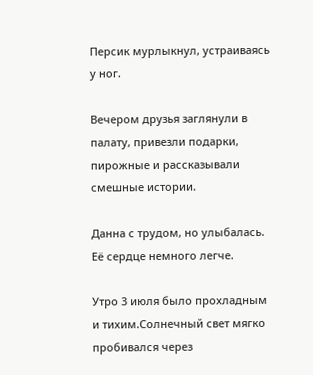Персик мурлыкнул, устраиваясь у ног.

Вечером друзья заглянули в палату, привезли подарки, пирожные и рассказывали смешные истории.

Данна с трудом, но улыбалась. Её сердце немного легче.

Утро 3 июля было прохладным и тихим.Солнечный свет мягко пробивался через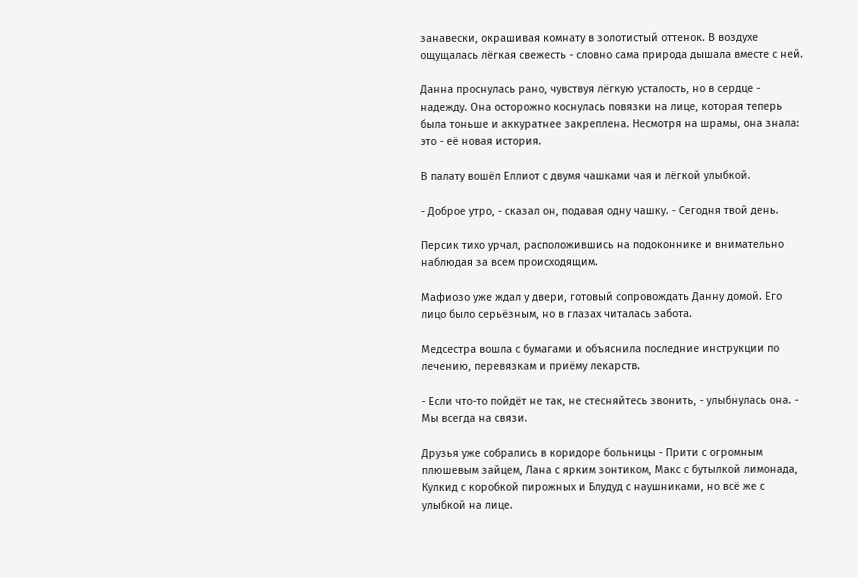занавески, окрашивая комнату в золотистый оттенок. В воздухе ощущалась лёгкая свежесть - словно сама природа дышала вместе с ней.

Данна проснулась рано, чувствуя лёгкую усталость, но в сердце - надежду. Она осторожно коснулась повязки на лице, которая теперь была тоньше и аккуратнее закреплена. Несмотря на шрамы, она знала: это - её новая история.

В палату вошёл Еллиот с двумя чашками чая и лёгкой улыбкой.

- Доброе утро, - сказал он, подавая одну чашку. - Сегодня твой день.

Персик тихо урчал, расположившись на подоконнике и внимательно наблюдая за всем происходящим.

Мафиозо уже ждал у двери, готовый сопровождать Данну домой. Его лицо было серьёзным, но в глазах читалась забота.

Медсестра вошла с бумагами и объяснила последние инструкции по лечению, перевязкам и приёму лекарств.

- Если что-то пойдёт не так, не стесняйтесь звонить, - улыбнулась она. - Мы всегда на связи.

Друзья уже собрались в коридоре больницы - Прити с огромным плюшевым зайцем, Лана с ярким зонтиком, Макс с бутылкой лимонада, Кулкид с коробкой пирожных и Блудуд с наушниками, но всё же с улыбкой на лице.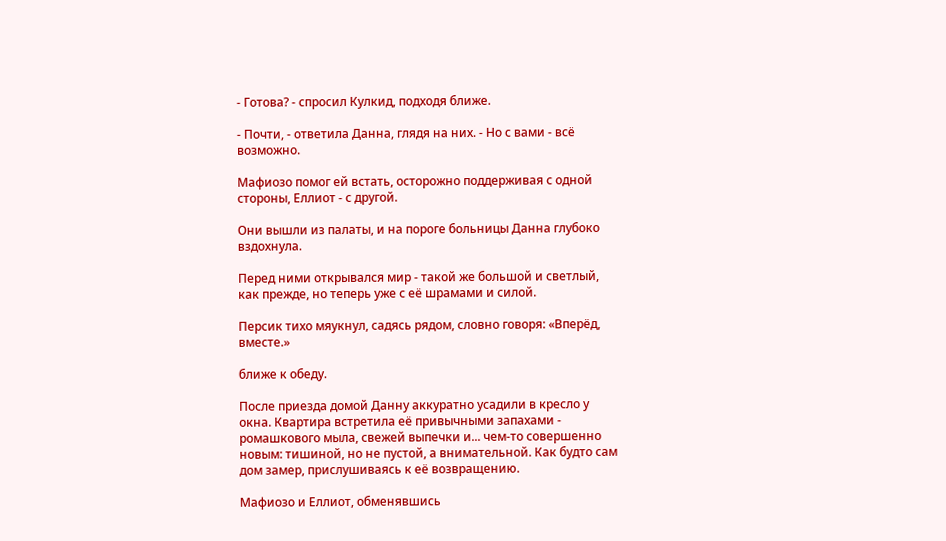- Готова? - спросил Кулкид, подходя ближе.

- Почти, - ответила Данна, глядя на них. - Но с вами - всё возможно.

Мафиозо помог ей встать, осторожно поддерживая с одной стороны, Еллиот - с другой.

Они вышли из палаты, и на пороге больницы Данна глубоко вздохнула.

Перед ними открывался мир - такой же большой и светлый, как прежде, но теперь уже с её шрамами и силой.

Персик тихо мяукнул, садясь рядом, словно говоря: «Вперёд, вместе.»

ближе к обеду.

После приезда домой Данну аккуратно усадили в кресло у окна. Квартира встретила её привычными запахами - ромашкового мыла, свежей выпечки и... чем-то совершенно новым: тишиной, но не пустой, а внимательной. Как будто сам дом замер, прислушиваясь к её возвращению.

Мафиозо и Еллиот, обменявшись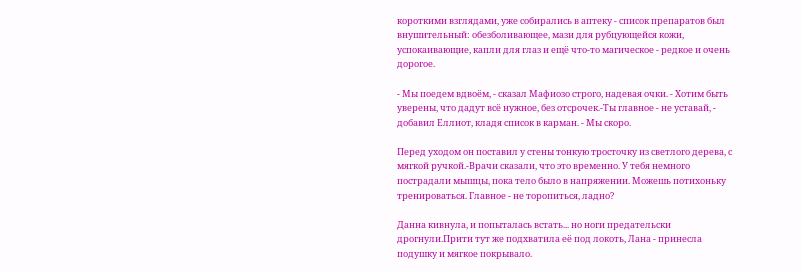короткими взглядами, уже собирались в аптеку - список препаратов был внушительный: обезболивающее, мази для рубцующейся кожи, успокаивающие, капли для глаз и ещё что-то магическое - редкое и очень дорогое.

- Мы поедем вдвоём, - сказал Мафиозо строго, надевая очки. - Хотим быть уверены, что дадут всё нужное, без отсрочек.-Ты главное - не уставай, - добавил Еллиот, кладя список в карман. - Мы скоро.

Перед уходом он поставил у стены тонкую тросточку из светлого дерева, с мягкой ручкой.-Врачи сказали, что это временно. У тебя немного пострадали мышцы, пока тело было в напряжении. Можешь потихоньку тренироваться. Главное - не торопиться, ладно?

Данна кивнула, и попыталась встать... но ноги предательски дрогнули.Прити тут же подхватила её под локоть, Лана - принесла подушку и мягкое покрывало.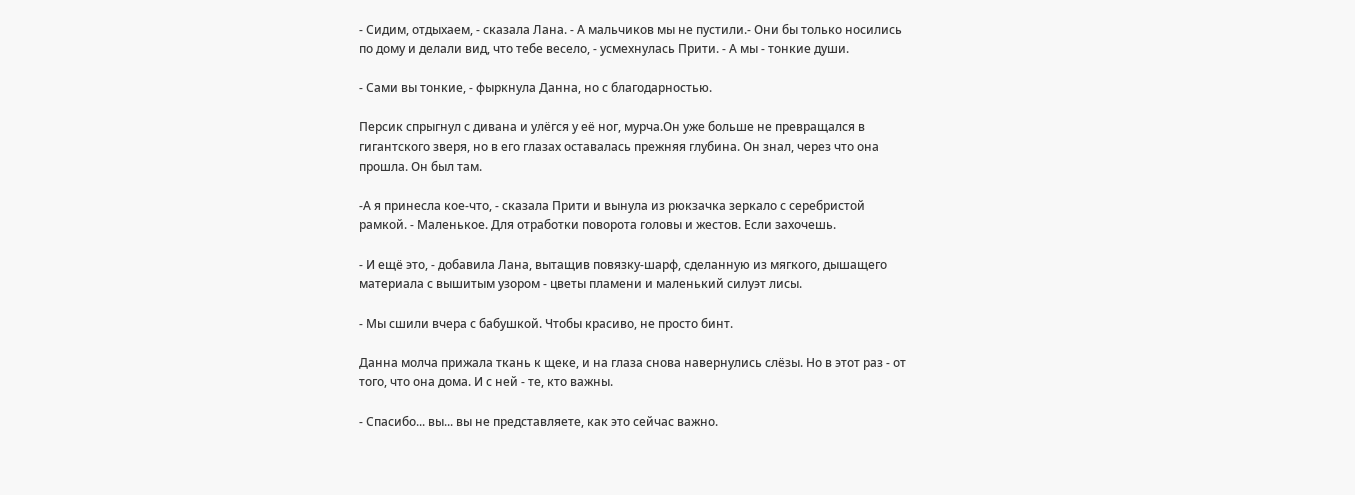- Сидим, отдыхаем, - сказала Лана. - А мальчиков мы не пустили.- Они бы только носились по дому и делали вид, что тебе весело, - усмехнулась Прити. - А мы - тонкие души.

- Сами вы тонкие, - фыркнула Данна, но с благодарностью.

Персик спрыгнул с дивана и улёгся у её ног, мурча.Он уже больше не превращался в гигантского зверя, но в его глазах оставалась прежняя глубина. Он знал, через что она прошла. Он был там.

-А я принесла кое-что, - сказала Прити и вынула из рюкзачка зеркало с серебристой рамкой. - Маленькое. Для отработки поворота головы и жестов. Если захочешь.

- И ещё это, - добавила Лана, вытащив повязку-шарф, сделанную из мягкого, дышащего материала с вышитым узором - цветы пламени и маленький силуэт лисы.

- Мы сшили вчера с бабушкой. Чтобы красиво, не просто бинт.

Данна молча прижала ткань к щеке, и на глаза снова навернулись слёзы. Но в этот раз - от того, что она дома. И с ней - те, кто важны.

- Спасибо... вы... вы не представляете, как это сейчас важно.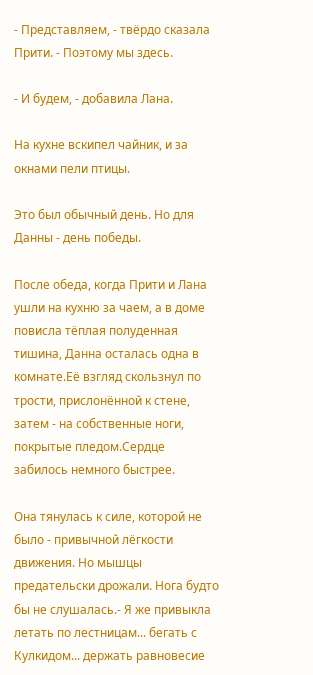- Представляем, - твёрдо сказала Прити. - Поэтому мы здесь.

- И будем, - добавила Лана.

На кухне вскипел чайник, и за окнами пели птицы.

Это был обычный день. Но для Данны - день победы.

После обеда, когда Прити и Лана ушли на кухню за чаем, а в доме повисла тёплая полуденная тишина, Данна осталась одна в комнате.Её взгляд скользнул по трости, прислонённой к стене, затем - на собственные ноги, покрытые пледом.Сердце забилось немного быстрее.

Она тянулась к силе, которой не было - привычной лёгкости движения. Но мышцы предательски дрожали. Нога будто бы не слушалась.- Я же привыкла летать по лестницам... бегать с Кулкидом... держать равновесие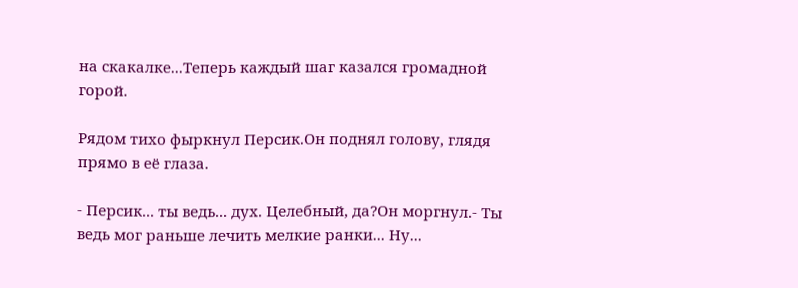на скакалке...Теперь каждый шаг казался громадной горой.

Рядом тихо фыркнул Персик.Он поднял голову, глядя прямо в её глаза.

- Персик... ты ведь... дух. Целебный, да?Он моргнул.- Ты ведь мог раньше лечить мелкие ранки... Ну...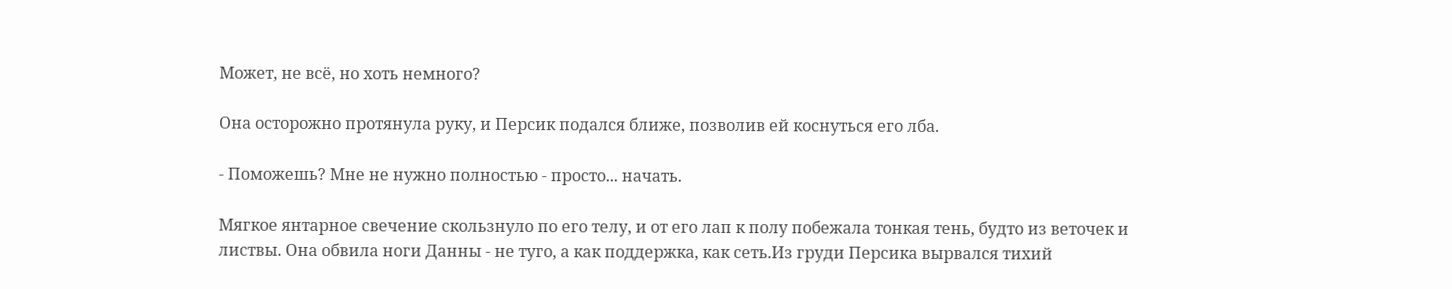Может, не всё, но хоть немного?

Она осторожно протянула руку, и Персик подался ближе, позволив ей коснуться его лба.

- Поможешь? Мне не нужно полностью - просто... начать.

Мягкое янтарное свечение скользнуло по его телу, и от его лап к полу побежала тонкая тень, будто из веточек и листвы. Она обвила ноги Данны - не туго, а как поддержка, как сеть.Из груди Персика вырвался тихий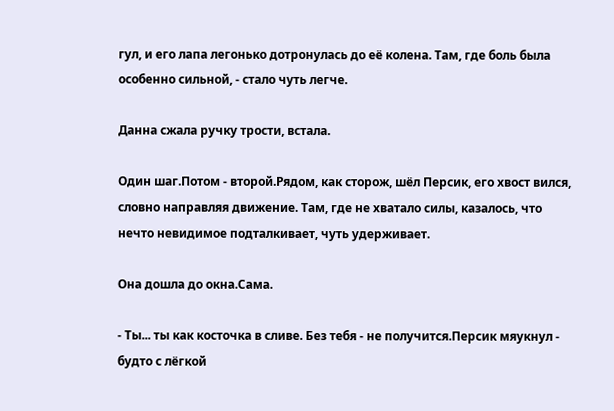гул, и его лапа легонько дотронулась до её колена. Там, где боль была особенно сильной, - стало чуть легче.

Данна сжала ручку трости, встала.

Один шаг.Потом - второй.Рядом, как сторож, шёл Персик, его хвост вился, словно направляя движение. Там, где не хватало силы, казалось, что нечто невидимое подталкивает, чуть удерживает.

Она дошла до окна.Сама.

- Ты... ты как косточка в сливе. Без тебя - не получится.Персик мяукнул - будто с лёгкой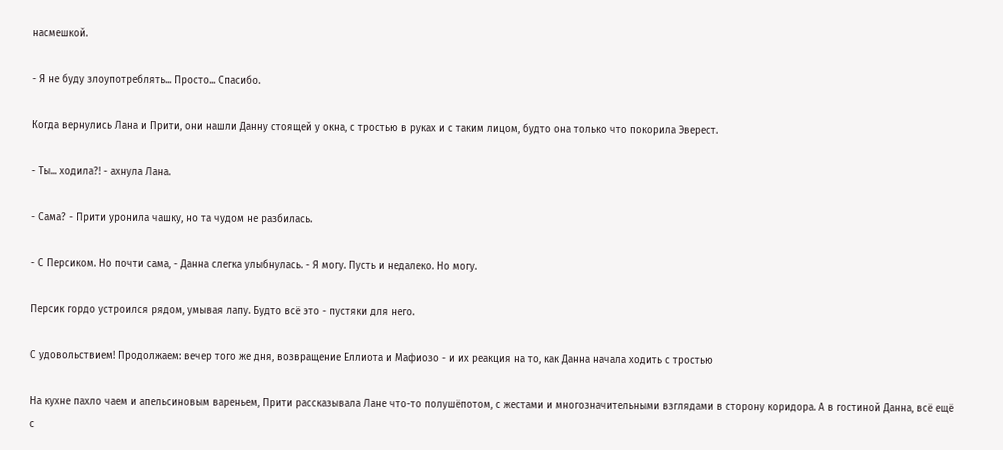насмешкой.

- Я не буду злоупотреблять... Просто... Спасибо.

Когда вернулись Лана и Прити, они нашли Данну стоящей у окна, с тростью в руках и с таким лицом, будто она только что покорила Эверест.

- Ты... ходила?! - ахнула Лана.

- Сама? - Прити уронила чашку, но та чудом не разбилась.

- С Персиком. Но почти сама, - Данна слегка улыбнулась. - Я могу. Пусть и недалеко. Но могу.

Персик гордо устроился рядом, умывая лапу. Будто всё это - пустяки для него.

С удовольствием! Продолжаем: вечер того же дня, возвращение Еллиота и Мафиозо - и их реакция на то, как Данна начала ходить с тростью

На кухне пахло чаем и апельсиновым вареньем, Прити рассказывала Лане что-то полушёпотом, с жестами и многозначительными взглядами в сторону коридора. А в гостиной Данна, всё ещё с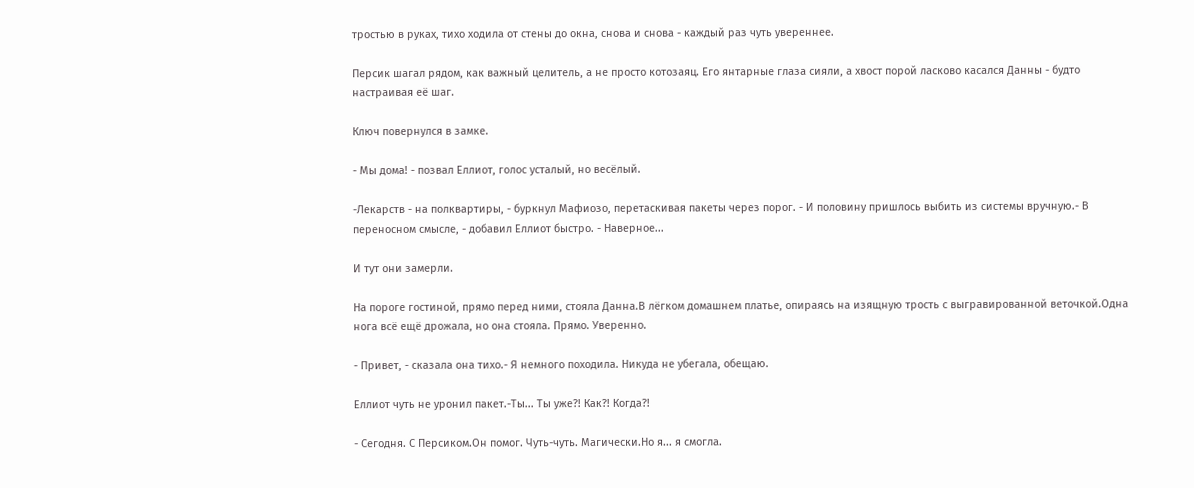тростью в руках, тихо ходила от стены до окна, снова и снова - каждый раз чуть увереннее.

Персик шагал рядом, как важный целитель, а не просто котозаяц. Его янтарные глаза сияли, а хвост порой ласково касался Данны - будто настраивая её шаг.

Ключ повернулся в замке.

- Мы дома! - позвал Еллиот, голос усталый, но весёлый.

-Лекарств - на полквартиры, - буркнул Мафиозо, перетаскивая пакеты через порог. - И половину пришлось выбить из системы вручную.- В переносном смысле, - добавил Еллиот быстро. - Наверное...

И тут они замерли.

На пороге гостиной, прямо перед ними, стояла Данна.В лёгком домашнем платье, опираясь на изящную трость с выгравированной веточкой.Одна нога всё ещё дрожала, но она стояла. Прямо. Уверенно.

- Привет, - сказала она тихо.- Я немного походила. Никуда не убегала, обещаю.

Еллиот чуть не уронил пакет.-Ты... Ты уже?! Как?! Когда?!

- Сегодня. С Персиком.Он помог. Чуть-чуть. Магически.Но я... я смогла.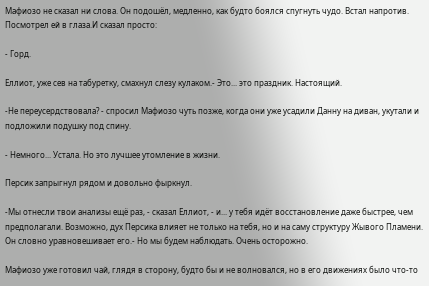Мафиозо не сказал ни слова. Он подошёл, медленно, как будто боялся спугнуть чудо. Встал напротив. Посмотрел ей в глаза.И сказал просто:

- Горд.

Еллиот, уже сев на табуретку, смахнул слезу кулаком.- Это... это праздник. Настоящий.

-Не переусердствовала? - спросил Мафиозо чуть позже, когда они уже усадили Данну на диван, укутали и подложили подушку под спину.

- Немного... Устала. Но это лучшее утомление в жизни.

Персик запрыгнул рядом и довольно фыркнул.

-Мы отнесли твои анализы ещё раз, - сказал Еллиот, - и... у тебя идёт восстановление даже быстрее, чем предполагали. Возможно, дух Персика влияет не только на тебя, но и на саму структуру Жывого Пламени. Он словно уравновешивает его.- Но мы будем наблюдать. Очень осторожно.

Мафиозо уже готовил чай, глядя в сторону, будто бы и не волновался, но в его движениях было что-то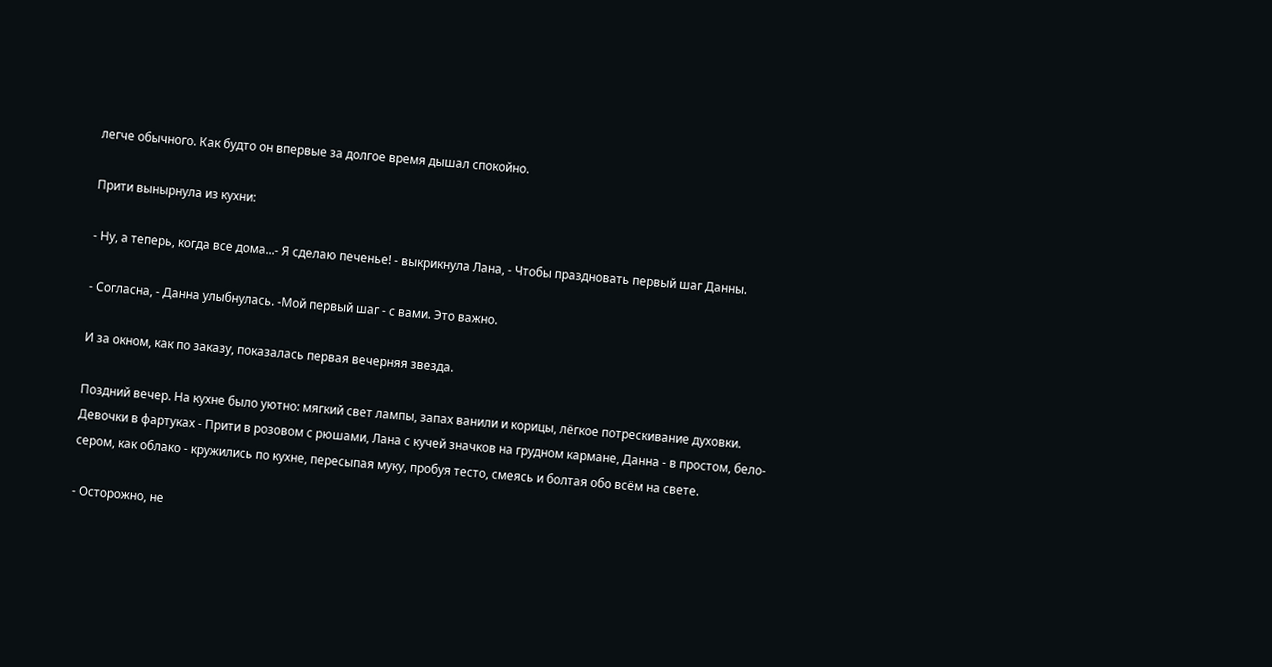легче обычного. Как будто он впервые за долгое время дышал спокойно.

Прити вынырнула из кухни:

- Ну, а теперь, когда все дома...- Я сделаю печенье! - выкрикнула Лана, - Чтобы праздновать первый шаг Данны.

- Согласна, - Данна улыбнулась. -Мой первый шаг - с вами. Это важно.

И за окном, как по заказу, показалась первая вечерняя звезда.

Поздний вечер. На кухне было уютно: мягкий свет лампы, запах ванили и корицы, лёгкое потрескивание духовки. Девочки в фартуках - Прити в розовом с рюшами, Лана с кучей значков на грудном кармане, Данна - в простом, бело-сером, как облако - кружились по кухне, пересыпая муку, пробуя тесто, смеясь и болтая обо всём на свете.

- Осторожно, не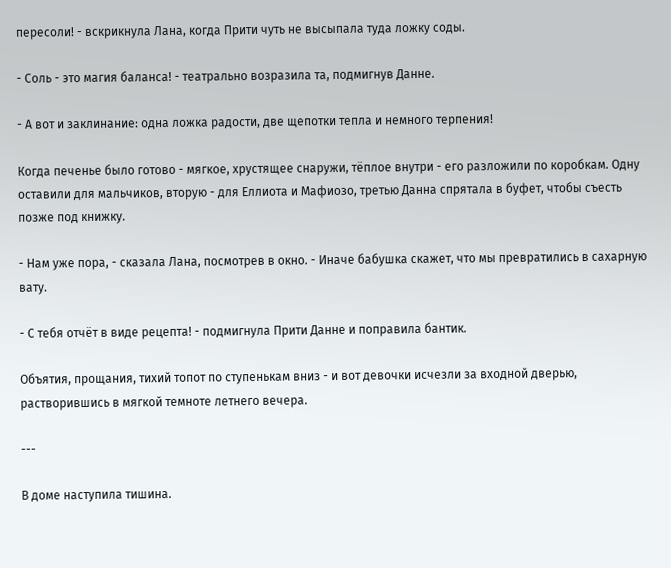пересоли! - вскрикнула Лана, когда Прити чуть не высыпала туда ложку соды.

- Соль - это магия баланса! - театрально возразила та, подмигнув Данне.

- А вот и заклинание: одна ложка радости, две щепотки тепла и немного терпения!

Когда печенье было готово - мягкое, хрустящее снаружи, тёплое внутри - его разложили по коробкам. Одну оставили для мальчиков, вторую - для Еллиота и Мафиозо, третью Данна спрятала в буфет, чтобы съесть позже под книжку.

- Нам уже пора, - сказала Лана, посмотрев в окно. - Иначе бабушка скажет, что мы превратились в сахарную вату.

- С тебя отчёт в виде рецепта! - подмигнула Прити Данне и поправила бантик.

Объятия, прощания, тихий топот по ступенькам вниз - и вот девочки исчезли за входной дверью, растворившись в мягкой темноте летнего вечера.

---

В доме наступила тишина.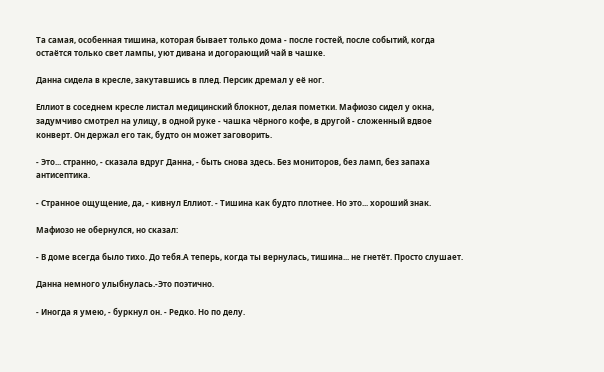Та самая, особенная тишина, которая бывает только дома - после гостей, после событий, когда остаётся только свет лампы, уют дивана и догорающий чай в чашке.

Данна сидела в кресле, закутавшись в плед. Персик дремал у её ног.

Еллиот в соседнем кресле листал медицинский блокнот, делая пометки. Мафиозо сидел у окна, задумчиво смотрел на улицу, в одной руке - чашка чёрного кофе, в другой - сложенный вдвое конверт. Он держал его так, будто он может заговорить.

- Это... странно, - сказала вдруг Данна, - быть снова здесь. Без мониторов, без ламп, без запаха антисептика.

- Странное ощущение, да, - кивнул Еллиот. - Тишина как будто плотнее. Но это... хороший знак.

Мафиозо не обернулся, но сказал:

- В доме всегда было тихо. До тебя.А теперь, когда ты вернулась, тишина... не гнетёт. Просто слушает.

Данна немного улыбнулась.-Это поэтично.

- Иногда я умею, - буркнул он. - Редко. Но по делу.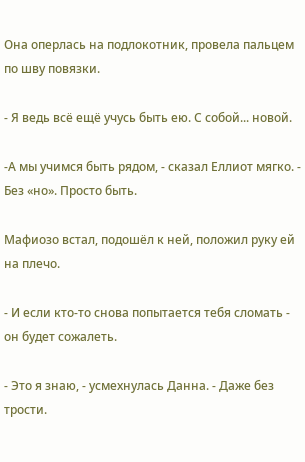Она оперлась на подлокотник, провела пальцем по шву повязки.

- Я ведь всё ещё учусь быть ею. С собой... новой.

-А мы учимся быть рядом, - сказал Еллиот мягко. - Без «но». Просто быть.

Мафиозо встал, подошёл к ней, положил руку ей на плечо.

- И если кто-то снова попытается тебя сломать - он будет сожалеть.

- Это я знаю, - усмехнулась Данна. - Даже без трости.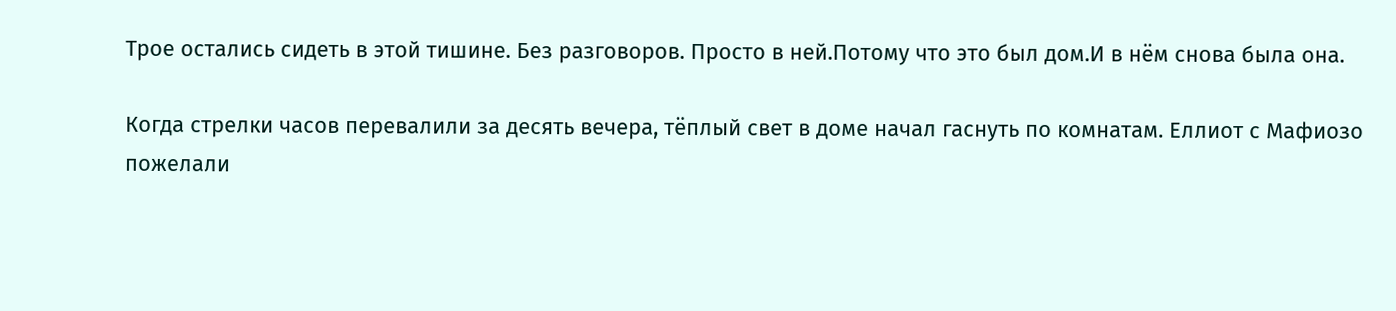Трое остались сидеть в этой тишине. Без разговоров. Просто в ней.Потому что это был дом.И в нём снова была она.

Когда стрелки часов перевалили за десять вечера, тёплый свет в доме начал гаснуть по комнатам. Еллиот с Мафиозо пожелали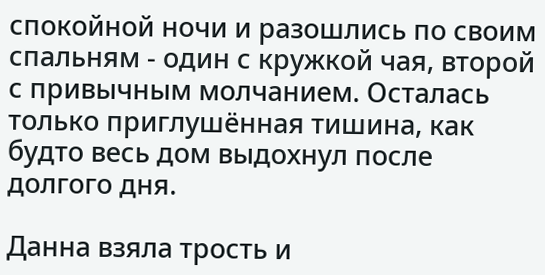спокойной ночи и разошлись по своим спальням - один с кружкой чая, второй с привычным молчанием. Осталась только приглушённая тишина, как будто весь дом выдохнул после долгого дня.

Данна взяла трость и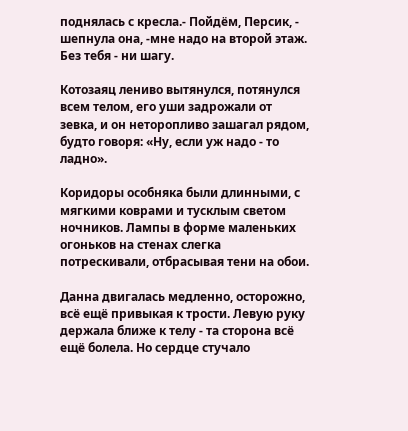поднялась с кресла.- Пойдём, Персик, - шепнула она, -мне надо на второй этаж. Без тебя - ни шагу.

Котозаяц лениво вытянулся, потянулся всем телом, его уши задрожали от зевка, и он неторопливо зашагал рядом, будто говоря: «Ну, если уж надо - то ладно».

Коридоры особняка были длинными, с мягкими коврами и тусклым светом ночников. Лампы в форме маленьких огоньков на стенах слегка потрескивали, отбрасывая тени на обои.

Данна двигалась медленно, осторожно, всё ещё привыкая к трости. Левую руку держала ближе к телу - та сторона всё ещё болела. Но сердце стучало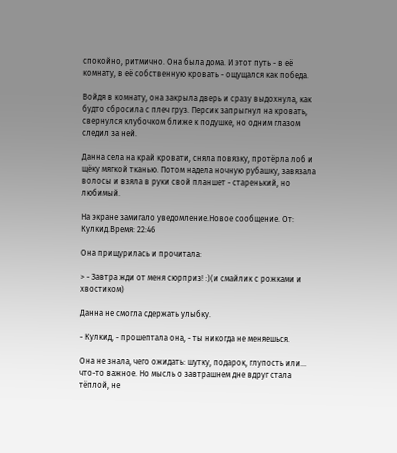спокойно, ритмично. Она была дома. И этот путь - в её комнату, в её собственную кровать - ощущался как победа.

Войдя в комнату, она закрыла дверь и сразу выдохнула, как будто сбросила с плеч груз. Персик запрыгнул на кровать, свернулся клубочком ближе к подушке, но одним глазом следил за ней.

Данна села на край кровати, сняла повязку, протёрла лоб и щёку мягкой тканью. Потом надела ночную рубашку, завязала волосы и взяла в руки свой планшет - старенький, но любимый.

На экране замигало уведомление.Новое сообщение. От: Кулкид.Время: 22:46

Она прищурилась и прочитала:

> - Завтра жди от меня сюрприз! :)(и смайлик с рожками и хвостиком)

Данна не смогла сдержать улыбку.

- Кулкид, - прошептала она, - ты никогда не меняешься.

Она не знала, чего ожидать: шутку, подарок, глупость или... что-то важное. Но мысль о завтрашнем дне вдруг стала тёплой, не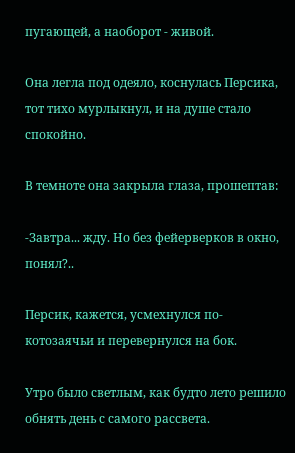пугающей, а наоборот - живой.

Она легла под одеяло, коснулась Персика, тот тихо мурлыкнул, и на душе стало спокойно.

В темноте она закрыла глаза, прошептав:

-Завтра... жду. Но без фейерверков в окно, понял?..

Персик, кажется, усмехнулся по-котозаячьи и перевернулся на бок.

Утро было светлым, как будто лето решило обнять день с самого рассвета.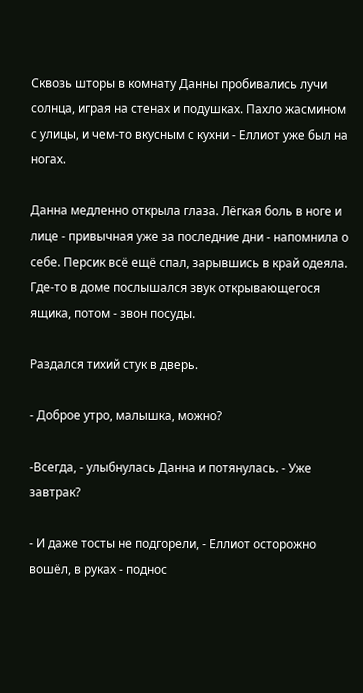Сквозь шторы в комнату Данны пробивались лучи солнца, играя на стенах и подушках. Пахло жасмином с улицы, и чем-то вкусным с кухни - Еллиот уже был на ногах.

Данна медленно открыла глаза. Лёгкая боль в ноге и лице - привычная уже за последние дни - напомнила о себе. Персик всё ещё спал, зарывшись в край одеяла. Где-то в доме послышался звук открывающегося ящика, потом - звон посуды.

Раздался тихий стук в дверь.

- Доброе утро, малышка, можно?

-Всегда, - улыбнулась Данна и потянулась. - Уже завтрак?

- И даже тосты не подгорели, - Еллиот осторожно вошёл, в руках - поднос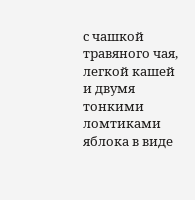с чашкой травяного чая, легкой кашей и двумя тонкими ломтиками яблока в виде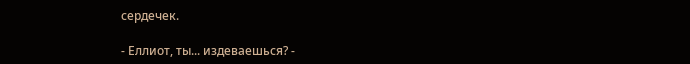сердечек.

- Еллиот, ты... издеваешься? -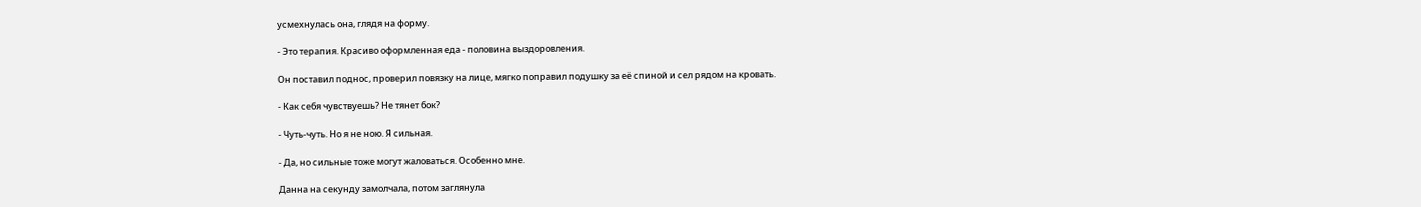усмехнулась она, глядя на форму.

- Это терапия. Красиво оформленная еда - половина выздоровления.

Он поставил поднос, проверил повязку на лице, мягко поправил подушку за её спиной и сел рядом на кровать.

- Как себя чувствуешь? Не тянет бок?

- Чуть-чуть. Но я не ною. Я сильная.

- Да, но сильные тоже могут жаловаться. Особенно мне.

Данна на секунду замолчала, потом заглянула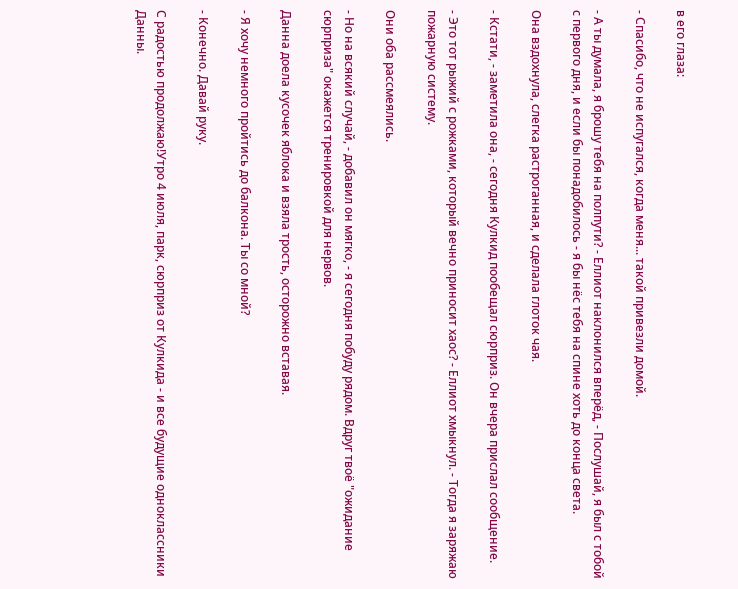в его глаза:

- Спасибо, что не испугался, когда меня... такой привезли домой.

- А ты думала, я брошу тебя на полпути? - Еллиот наклонился вперёд, - Послушай, я был с тобой с первого дня, и если бы понадобилось - я бы нёс тебя на спине хоть до конца света.

Она вздохнула, слегка растроганная, и сделала глоток чая.

- Кстати, - заметила она, - сегодня Кулкид пообещал сюрприз. Он вчера прислал сообщение.

- Это тот рыжий с рожками, который вечно приносит хаос? - Еллиот хмыкнул. - Тогда я заряжаю пожарную систему.

Они оба рассмеялись.

- Но на всякий случай, - добавил он мягко, - я сегодня побуду рядом. Вдруг твоё "ожидание сюрприза" окажется тренировкой для нервов.

Данна доела кусочек яблока и взяла трость, осторожно вставая.

- Я хочу немного пройтись до балкона. Ты со мной?

- Конечно. Давай руку.

С радостью продолжаю!Утро 4 июля, парк, сюрприз от Кулкида - и все будущие одноклассники Данны.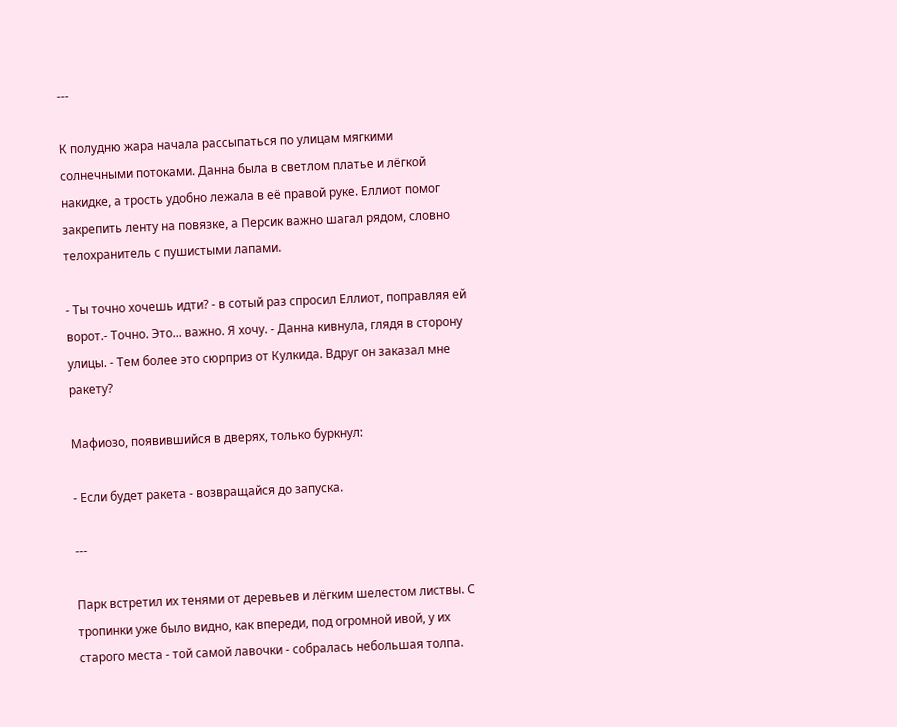---

К полудню жара начала рассыпаться по улицам мягкими солнечными потоками. Данна была в светлом платье и лёгкой накидке, а трость удобно лежала в её правой руке. Еллиот помог закрепить ленту на повязке, а Персик важно шагал рядом, словно телохранитель с пушистыми лапами.

- Ты точно хочешь идти? - в сотый раз спросил Еллиот, поправляя ей ворот.- Точно. Это... важно. Я хочу. - Данна кивнула, глядя в сторону улицы. - Тем более это сюрприз от Кулкида. Вдруг он заказал мне ракету?

Мафиозо, появившийся в дверях, только буркнул:

- Если будет ракета - возвращайся до запуска.

---

Парк встретил их тенями от деревьев и лёгким шелестом листвы. С тропинки уже было видно, как впереди, под огромной ивой, у их старого места - той самой лавочки - собралась небольшая толпа.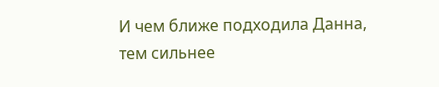И чем ближе подходила Данна, тем сильнее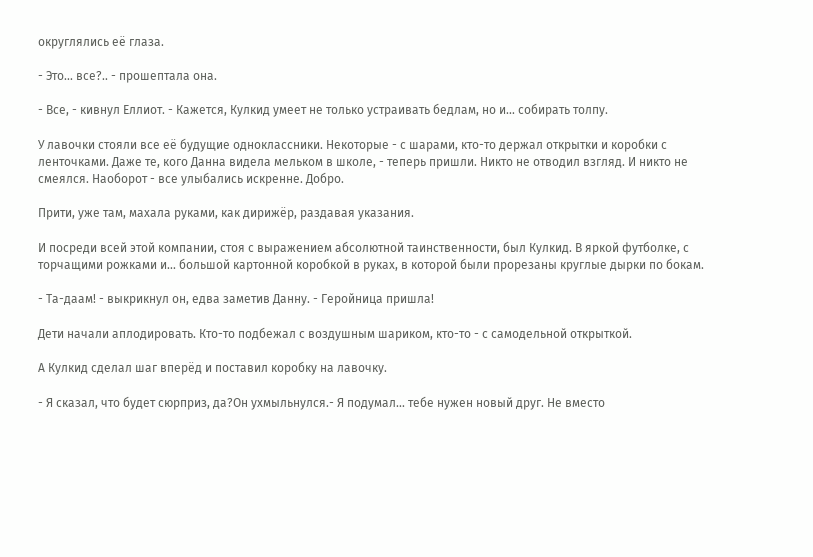округлялись её глаза.

- Это... все?.. - прошептала она.

- Все, - кивнул Еллиот. - Кажется, Кулкид умеет не только устраивать бедлам, но и... собирать толпу.

У лавочки стояли все её будущие одноклассники. Некоторые - с шарами, кто-то держал открытки и коробки с ленточками. Даже те, кого Данна видела мельком в школе, - теперь пришли. Никто не отводил взгляд. И никто не смеялся. Наоборот - все улыбались искренне. Добро.

Прити, уже там, махала руками, как дирижёр, раздавая указания.

И посреди всей этой компании, стоя с выражением абсолютной таинственности, был Кулкид. В яркой футболке, с торчащими рожками и... большой картонной коробкой в руках, в которой были прорезаны круглые дырки по бокам.

- Та-даам! - выкрикнул он, едва заметив Данну. - Геройница пришла!

Дети начали аплодировать. Кто-то подбежал с воздушным шариком, кто-то - с самодельной открыткой.

А Кулкид сделал шаг вперёд и поставил коробку на лавочку.

- Я сказал, что будет сюрприз, да?Он ухмыльнулся.- Я подумал... тебе нужен новый друг. Не вместо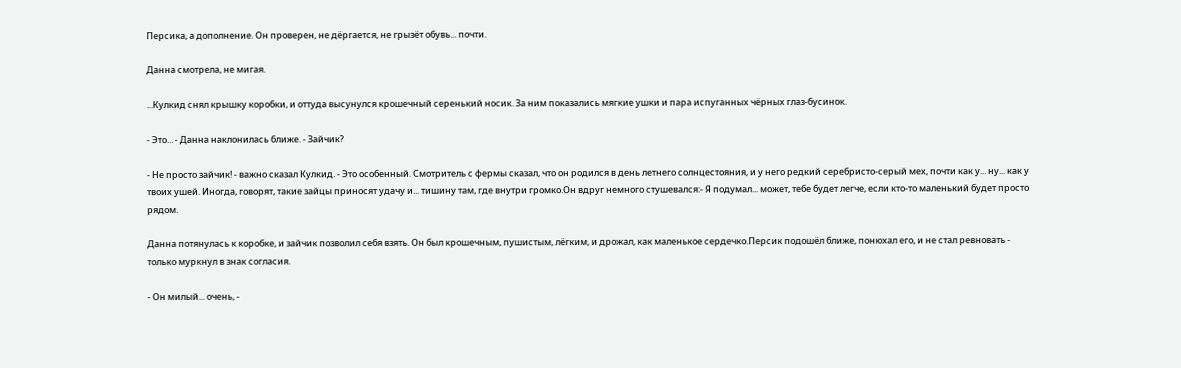Персика, а дополнение. Он проверен, не дёргается, не грызёт обувь... почти.

Данна смотрела, не мигая.

...Кулкид снял крышку коробки, и оттуда высунулся крошечный серенький носик. За ним показались мягкие ушки и пара испуганных чёрных глаз-бусинок.

- Это... - Данна наклонилась ближе. - Зайчик?

- Не просто зайчик! - важно сказал Кулкид. - Это особенный. Смотритель с фермы сказал, что он родился в день летнего солнцестояния, и у него редкий серебристо-серый мех, почти как у... ну... как у твоих ушей. Иногда, говорят, такие зайцы приносят удачу и... тишину там, где внутри громко.Он вдруг немного стушевался:- Я подумал... может, тебе будет легче, если кто-то маленький будет просто рядом.

Данна потянулась к коробке, и зайчик позволил себя взять. Он был крошечным, пушистым, лёгким, и дрожал, как маленькое сердечко.Персик подошёл ближе, понюхал его, и не стал ревновать - только муркнул в знак согласия.

- Он милый... очень, -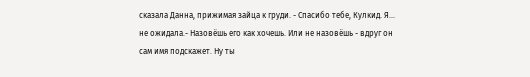сказала Данна, прижимая зайца к груди. - Спасибо тебе, Кулкид. Я... не ожидала.- Назовёшь его как хочешь. Или не назовёшь - вдруг он сам имя подскажет. Ну ты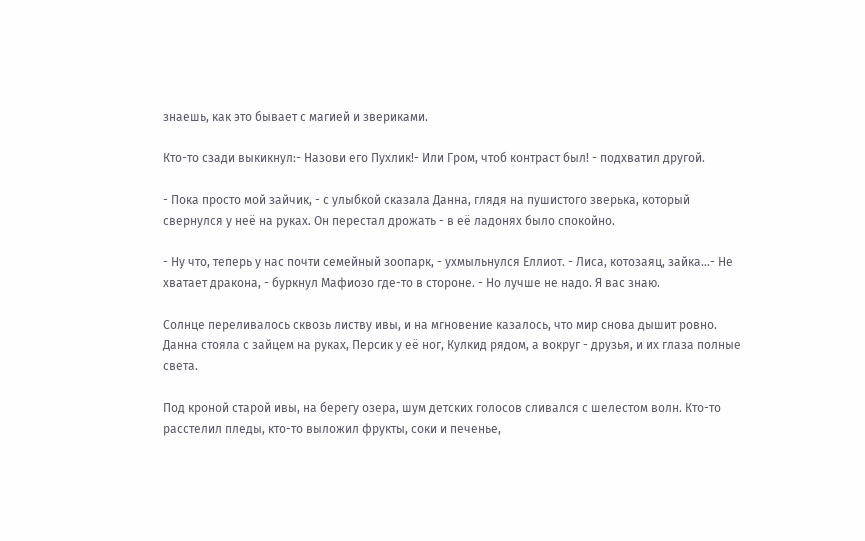знаешь, как это бывает с магией и звериками.

Кто-то сзади выкикнул:- Назови его Пухлик!- Или Гром, чтоб контраст был! - подхватил другой.

- Пока просто мой зайчик, - с улыбкой сказала Данна, глядя на пушистого зверька, который свернулся у неё на руках. Он перестал дрожать - в её ладонях было спокойно.

- Ну что, теперь у нас почти семейный зоопарк, - ухмыльнулся Еллиот. - Лиса, котозаяц, зайка...- Не хватает дракона, - буркнул Мафиозо где-то в стороне. - Но лучше не надо. Я вас знаю.

Солнце переливалось сквозь листву ивы, и на мгновение казалось, что мир снова дышит ровно. Данна стояла с зайцем на руках, Персик у её ног, Кулкид рядом, а вокруг - друзья, и их глаза полные света.

Под кроной старой ивы, на берегу озера, шум детских голосов сливался с шелестом волн. Кто-то расстелил пледы, кто-то выложил фрукты, соки и печенье,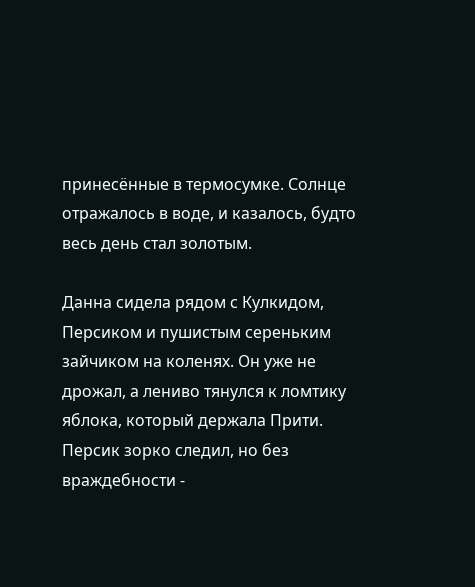принесённые в термосумке. Солнце отражалось в воде, и казалось, будто весь день стал золотым.

Данна сидела рядом с Кулкидом, Персиком и пушистым сереньким зайчиком на коленях. Он уже не дрожал, а лениво тянулся к ломтику яблока, который держала Прити. Персик зорко следил, но без враждебности -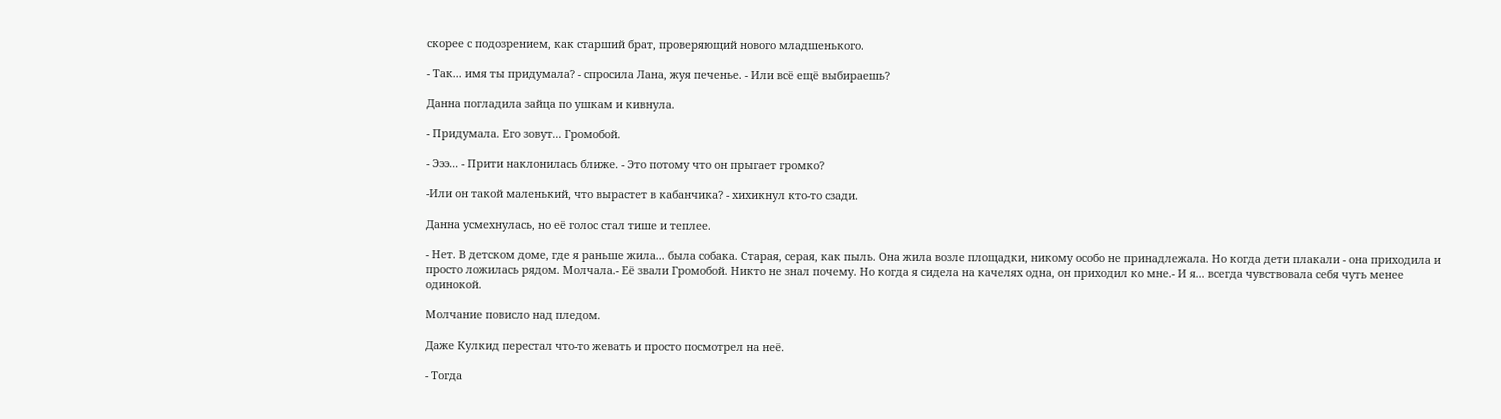скорее с подозрением, как старший брат, проверяющий нового младшенького.

- Так... имя ты придумала? - спросила Лана, жуя печенье. - Или всё ещё выбираешь?

Данна погладила зайца по ушкам и кивнула.

- Придумала. Его зовут... Громобой.

- Эээ... - Прити наклонилась ближе. - Это потому что он прыгает громко?

-Или он такой маленький, что вырастет в кабанчика? - хихикнул кто-то сзади.

Данна усмехнулась, но её голос стал тише и теплее.

- Нет. В детском доме, где я раньше жила... была собака. Старая, серая, как пыль. Она жила возле площадки, никому особо не принадлежала. Но когда дети плакали - она приходила и просто ложилась рядом. Молчала.- Её звали Громобой. Никто не знал почему. Но когда я сидела на качелях одна, он приходил ко мне.- И я... всегда чувствовала себя чуть менее одинокой.

Молчание повисло над пледом.

Даже Кулкид перестал что-то жевать и просто посмотрел на неё.

- Тогда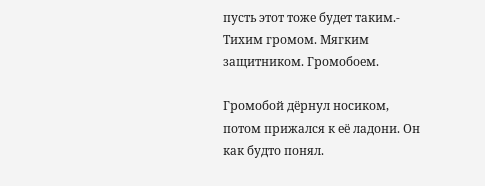пусть этот тоже будет таким.- Тихим громом. Мягким защитником. Громобоем.

Громобой дёрнул носиком, потом прижался к её ладони. Он как будто понял.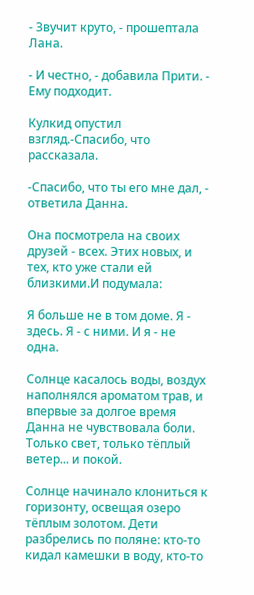- Звучит круто, - прошептала Лана.

- И честно, - добавила Прити. - Ему подходит.

Кулкид опустил взгляд.-Спасибо, что рассказала.

-Спасибо, что ты его мне дал, - ответила Данна.

Она посмотрела на своих друзей - всех. Этих новых, и тех, кто уже стали ей близкими.И подумала:

Я больше не в том доме. Я - здесь. Я - с ними. И я - не одна.

Солнце касалось воды, воздух наполнялся ароматом трав, и впервые за долгое время Данна не чувствовала боли. Только свет, только тёплый ветер... и покой.

Солнце начинало клониться к горизонту, освещая озеро тёплым золотом. Дети разбрелись по поляне: кто-то кидал камешки в воду, кто-то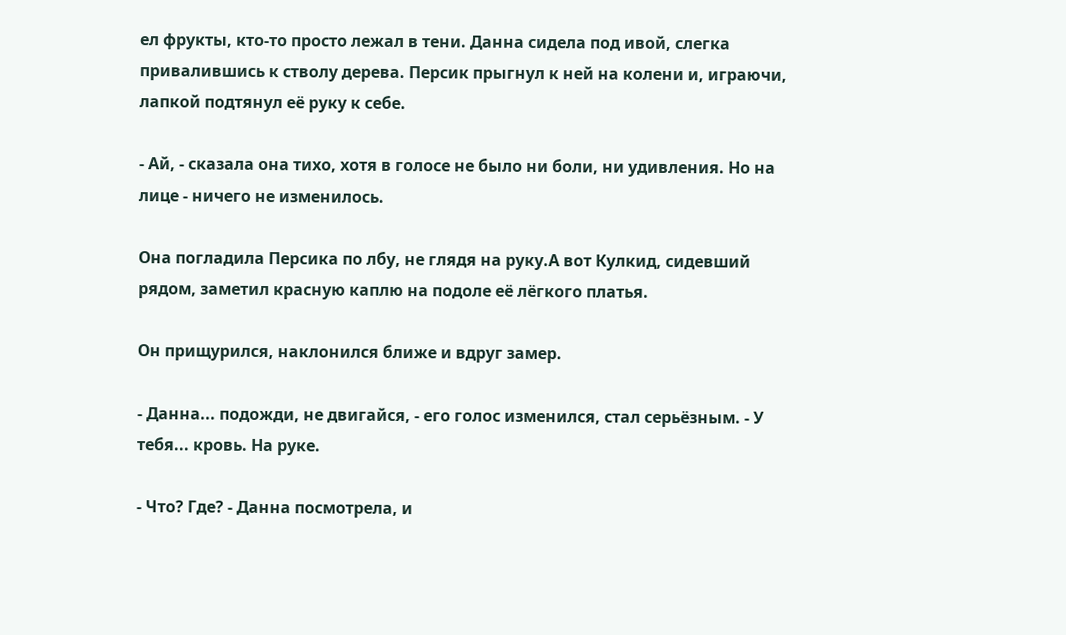ел фрукты, кто-то просто лежал в тени. Данна сидела под ивой, слегка привалившись к стволу дерева. Персик прыгнул к ней на колени и, играючи, лапкой подтянул её руку к себе.

- Ай, - сказала она тихо, хотя в голосе не было ни боли, ни удивления. Но на лице - ничего не изменилось.

Она погладила Персика по лбу, не глядя на руку.А вот Кулкид, сидевший рядом, заметил красную каплю на подоле её лёгкого платья.

Он прищурился, наклонился ближе и вдруг замер.

- Данна... подожди, не двигайся, - его голос изменился, стал серьёзным. - У тебя... кровь. На руке.

- Что? Где? - Данна посмотрела, и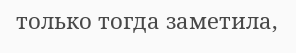только тогда заметила,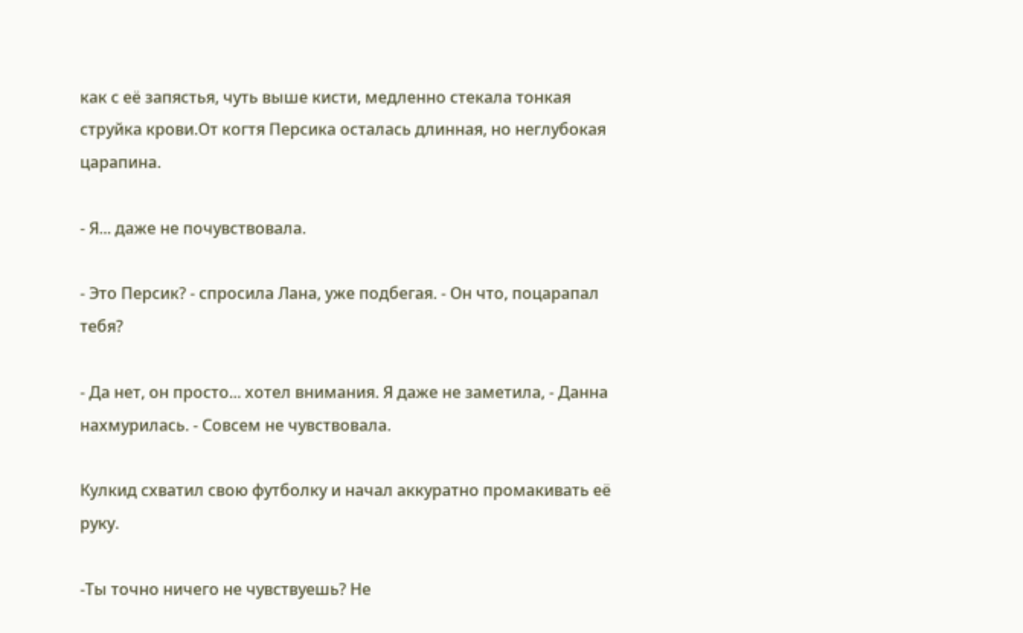как с её запястья, чуть выше кисти, медленно стекала тонкая струйка крови.От когтя Персика осталась длинная, но неглубокая царапина.

- Я... даже не почувствовала.

- Это Персик? - спросила Лана, уже подбегая. - Он что, поцарапал тебя?

- Да нет, он просто... хотел внимания. Я даже не заметила, - Данна нахмурилась. - Совсем не чувствовала.

Кулкид схватил свою футболку и начал аккуратно промакивать её руку.

-Ты точно ничего не чувствуешь? Не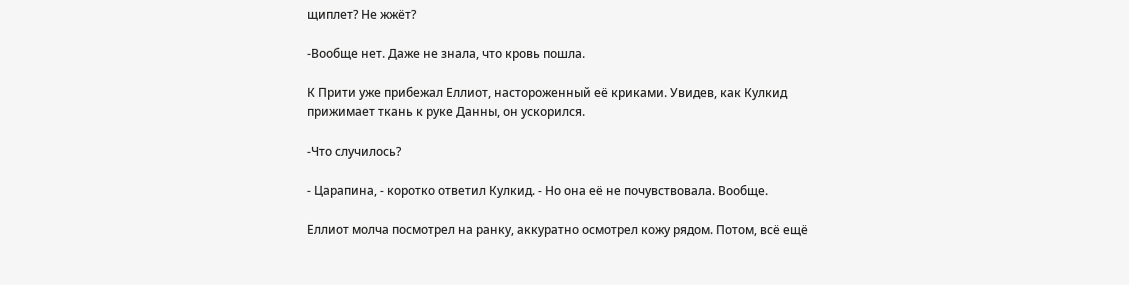щиплет? Не жжёт?

-Вообще нет. Даже не знала, что кровь пошла.

К Прити уже прибежал Еллиот, настороженный её криками. Увидев, как Кулкид прижимает ткань к руке Данны, он ускорился.

-Что случилось?

- Царапина, - коротко ответил Кулкид. - Но она её не почувствовала. Вообще.

Еллиот молча посмотрел на ранку, аккуратно осмотрел кожу рядом. Потом, всё ещё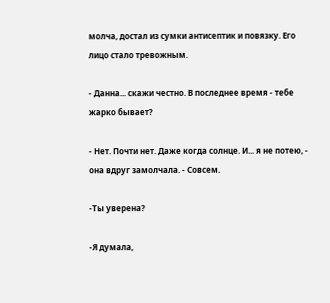молча, достал из сумки антисептик и повязку. Его лицо стало тревожным.

- Данна... скажи честно. В последнее время - тебе жарко бывает?

- Нет. Почти нет. Даже когда солнце. И... я не потею, - она вдруг замолчала. - Совсем.

-Ты уверена?

-Я думала,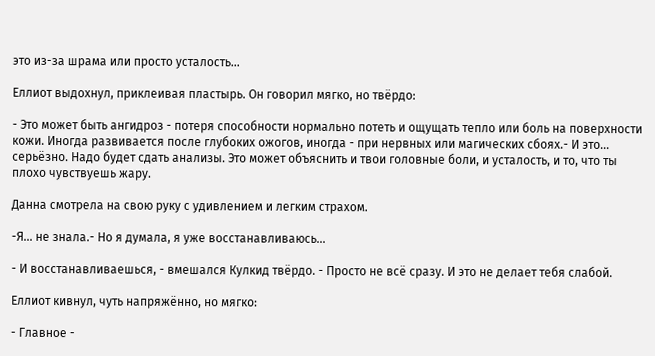это из-за шрама или просто усталость...

Еллиот выдохнул, приклеивая пластырь. Он говорил мягко, но твёрдо:

- Это может быть ангидроз - потеря способности нормально потеть и ощущать тепло или боль на поверхности кожи. Иногда развивается после глубоких ожогов, иногда - при нервных или магических сбоях.- И это... серьёзно. Надо будет сдать анализы. Это может объяснить и твои головные боли, и усталость, и то, что ты плохо чувствуешь жару.

Данна смотрела на свою руку с удивлением и легким страхом.

-Я... не знала.- Но я думала, я уже восстанавливаюсь...

- И восстанавливаешься, - вмешался Кулкид твёрдо. - Просто не всё сразу. И это не делает тебя слабой.

Еллиот кивнул, чуть напряжённо, но мягко:

- Главное -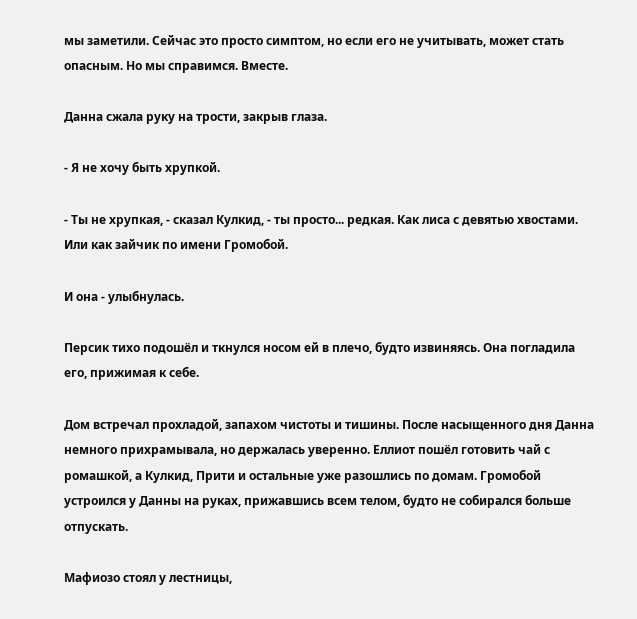мы заметили. Сейчас это просто симптом, но если его не учитывать, может стать опасным. Но мы справимся. Вместе.

Данна сжала руку на трости, закрыв глаза.

- Я не хочу быть хрупкой.

- Ты не хрупкая, - сказал Кулкид, - ты просто... редкая. Как лиса с девятью хвостами. Или как зайчик по имени Громобой.

И она - улыбнулась.

Персик тихо подошёл и ткнулся носом ей в плечо, будто извиняясь. Она погладила его, прижимая к себе.

Дом встречал прохладой, запахом чистоты и тишины. После насыщенного дня Данна немного прихрамывала, но держалась уверенно. Еллиот пошёл готовить чай с ромашкой, а Кулкид, Прити и остальные уже разошлись по домам. Громобой устроился у Данны на руках, прижавшись всем телом, будто не собирался больше отпускать.

Мафиозо стоял у лестницы,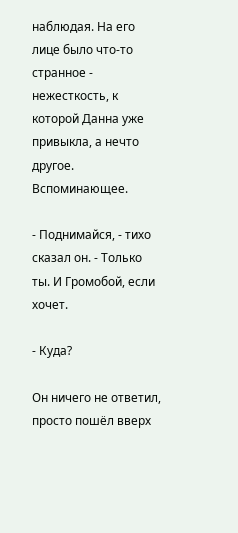наблюдая. На его лице было что-то странное - нежесткость, к которой Данна уже привыкла, а нечто другое. Вспоминающее.

- Поднимайся, - тихо сказал он. - Только ты. И Громобой, если хочет.

- Куда?

Он ничего не ответил, просто пошёл вверх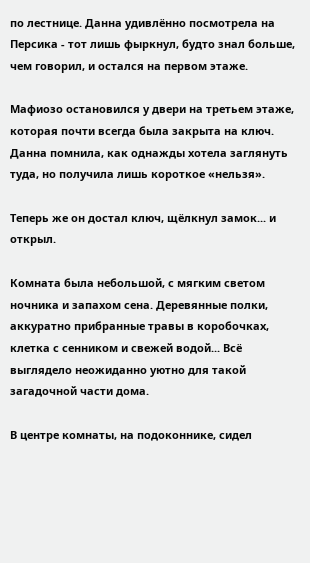по лестнице. Данна удивлённо посмотрела на Персика - тот лишь фыркнул, будто знал больше, чем говорил, и остался на первом этаже.

Мафиозо остановился у двери на третьем этаже, которая почти всегда была закрыта на ключ. Данна помнила, как однажды хотела заглянуть туда, но получила лишь короткое «нельзя».

Теперь же он достал ключ, щёлкнул замок... и открыл.

Комната была небольшой, с мягким светом ночника и запахом сена. Деревянные полки, аккуратно прибранные травы в коробочках, клетка с сенником и свежей водой... Всё выглядело неожиданно уютно для такой загадочной части дома.

В центре комнаты, на подоконнике, сидел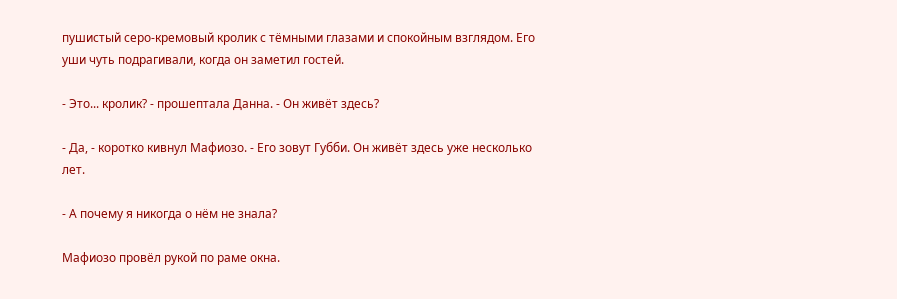пушистый серо-кремовый кролик с тёмными глазами и спокойным взглядом. Его уши чуть подрагивали, когда он заметил гостей.

- Это... кролик? - прошептала Данна. - Он живёт здесь?

- Да, - коротко кивнул Мафиозо. - Его зовут Губби. Он живёт здесь уже несколько лет.

- А почему я никогда о нём не знала?

Мафиозо провёл рукой по раме окна.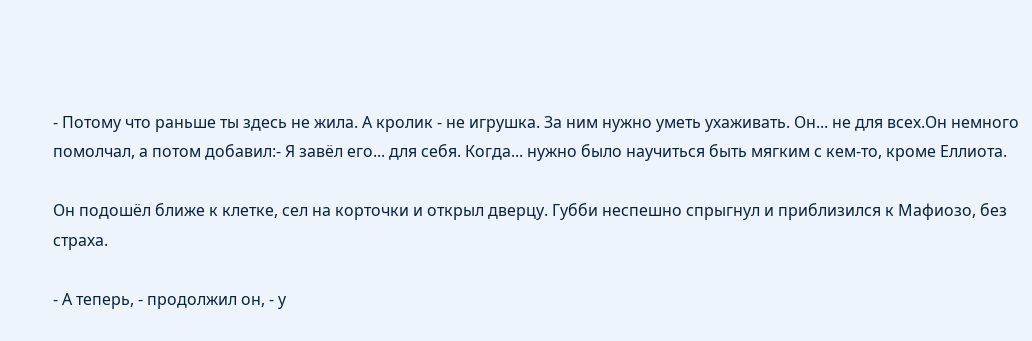- Потому что раньше ты здесь не жила. А кролик - не игрушка. За ним нужно уметь ухаживать. Он... не для всех.Он немного помолчал, а потом добавил:- Я завёл его... для себя. Когда... нужно было научиться быть мягким с кем-то, кроме Еллиота.

Он подошёл ближе к клетке, сел на корточки и открыл дверцу. Губби неспешно спрыгнул и приблизился к Мафиозо, без страха.

- А теперь, - продолжил он, - у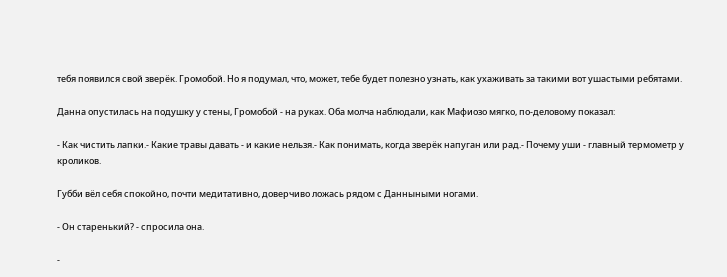тебя появился свой зверёк. Громобой. Но я подумал, что, может, тебе будет полезно узнать, как ухаживать за такими вот ушастыми ребятами.

Данна опустилась на подушку у стены, Громобой - на руках. Оба молча наблюдали, как Мафиозо мягко, по-деловому показал:

- Как чистить лапки.- Какие травы давать - и какие нельзя.- Как понимать, когда зверёк напуган или рад.- Почему уши - главный термометр у кроликов.

Губби вёл себя спокойно, почти медитативно, доверчиво ложась рядом с Данныными ногами.

- Он старенький? - спросила она.

-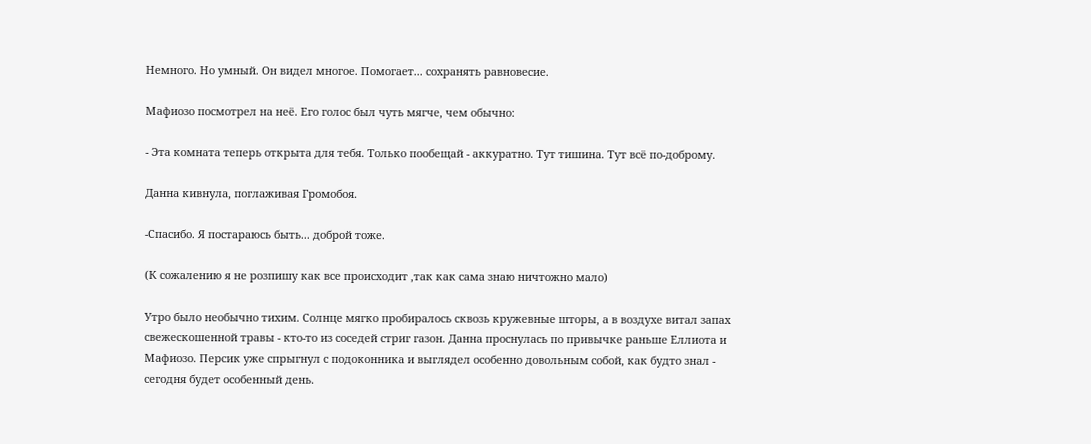Немного. Но умный. Он видел многое. Помогает... сохранять равновесие.

Мафиозо посмотрел на неё. Его голос был чуть мягче, чем обычно:

- Эта комната теперь открыта для тебя. Только пообещай - аккуратно. Тут тишина. Тут всё по-доброму.

Данна кивнула, поглаживая Громобоя.

-Спасибо. Я постараюсь быть... доброй тоже.

(К сожалению я не розпишу как все происходит ,так как сама знаю ничтожно мало)

Утро было необычно тихим. Солнце мягко пробиралось сквозь кружевные шторы, а в воздухе витал запах свежескошенной травы - кто-то из соседей стриг газон. Данна проснулась по привычке раньше Еллиота и Мафиозо. Персик уже спрыгнул с подоконника и выглядел особенно довольным собой, как будто знал - сегодня будет особенный день.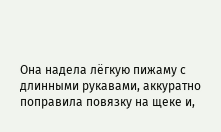Она надела лёгкую пижаму с длинными рукавами, аккуратно поправила повязку на щеке и,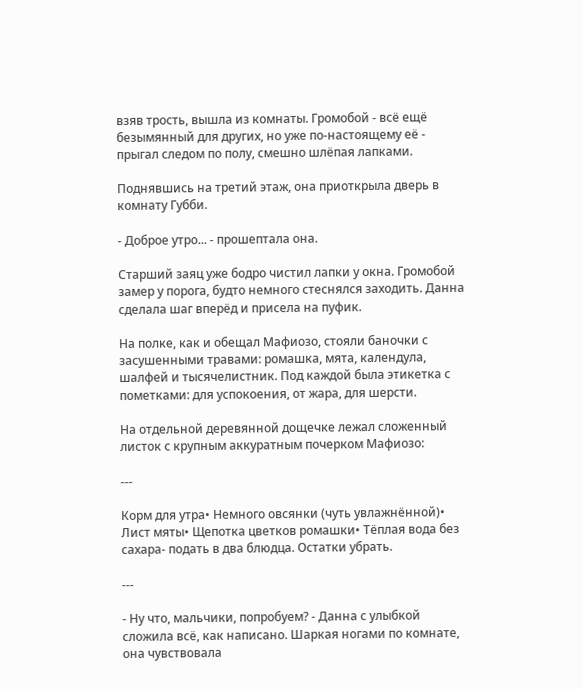взяв трость, вышла из комнаты. Громобой - всё ещё безымянный для других, но уже по-настоящему её - прыгал следом по полу, смешно шлёпая лапками.

Поднявшись на третий этаж, она приоткрыла дверь в комнату Губби.

- Доброе утро... - прошептала она.

Старший заяц уже бодро чистил лапки у окна. Громобой замер у порога, будто немного стеснялся заходить. Данна сделала шаг вперёд и присела на пуфик.

На полке, как и обещал Мафиозо, стояли баночки с засушенными травами: ромашка, мята, календула, шалфей и тысячелистник. Под каждой была этикетка с пометками: для успокоения, от жара, для шерсти.

На отдельной деревянной дощечке лежал сложенный листок с крупным аккуратным почерком Мафиозо:

---

Корм для утра• Немного овсянки (чуть увлажнённой)• Лист мяты• Щепотка цветков ромашки• Тёплая вода без сахара- подать в два блюдца. Остатки убрать.

---

- Ну что, мальчики, попробуем? - Данна с улыбкой сложила всё, как написано. Шаркая ногами по комнате, она чувствовала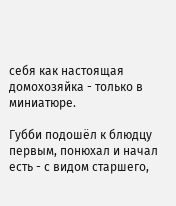себя как настоящая домохозяйка - только в миниатюре.

Губби подошёл к блюдцу первым, понюхал и начал есть - с видом старшего,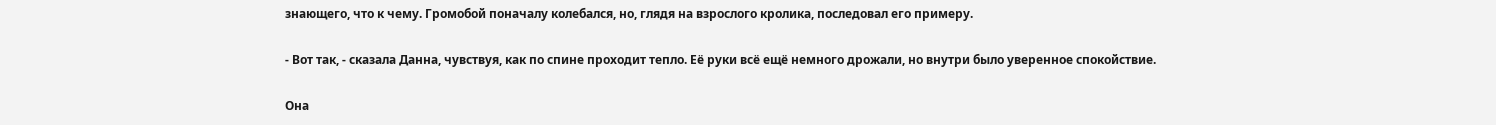знающего, что к чему. Громобой поначалу колебался, но, глядя на взрослого кролика, последовал его примеру.

- Вот так, - сказала Данна, чувствуя, как по спине проходит тепло. Её руки всё ещё немного дрожали, но внутри было уверенное спокойствие.

Она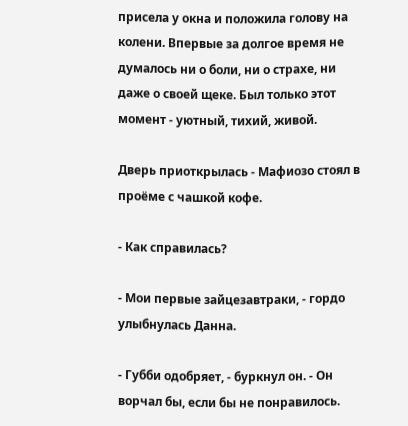присела у окна и положила голову на колени. Впервые за долгое время не думалось ни о боли, ни о страхе, ни даже о своей щеке. Был только этот момент - уютный, тихий, живой.

Дверь приоткрылась - Мафиозо стоял в проёме с чашкой кофе.

- Как справилась?

- Мои первые зайцезавтраки, - гордо улыбнулась Данна.

- Губби одобряет, - буркнул он. - Он ворчал бы, если бы не понравилось.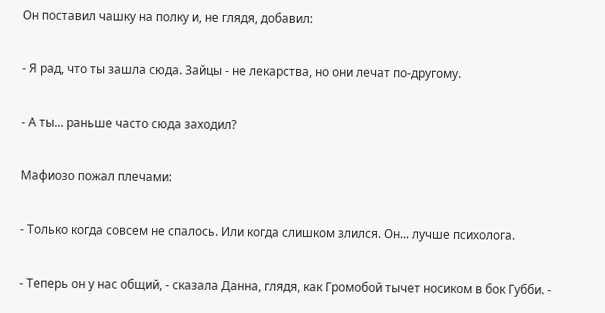Он поставил чашку на полку и, не глядя, добавил:

- Я рад, что ты зашла сюда. Зайцы - не лекарства, но они лечат по-другому.

- А ты... раньше часто сюда заходил?

Мафиозо пожал плечами:

- Только когда совсем не спалось. Или когда слишком злился. Он... лучше психолога.

- Теперь он у нас общий, - сказала Данна, глядя, как Громобой тычет носиком в бок Губби. -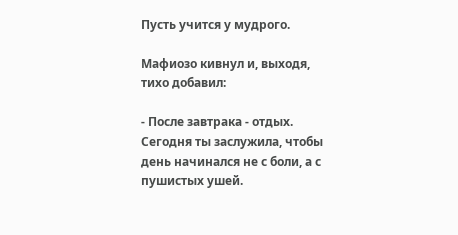Пусть учится у мудрого.

Мафиозо кивнул и, выходя, тихо добавил:

- После завтрака - отдых. Сегодня ты заслужила, чтобы день начинался не с боли, а с пушистых ушей.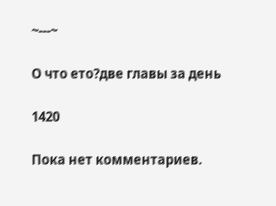~---~

О что ето?две главы за день

1420

Пока нет комментариев.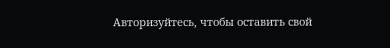Авторизуйтесь, чтобы оставить свой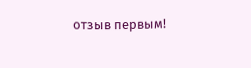отзыв первым!